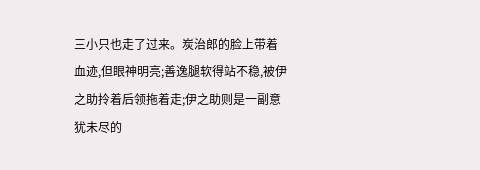三小只也走了过来。炭治郎的脸上带着血迹,但眼神明亮;善逸腿软得站不稳,被伊之助拎着后领拖着走;伊之助则是一副意犹未尽的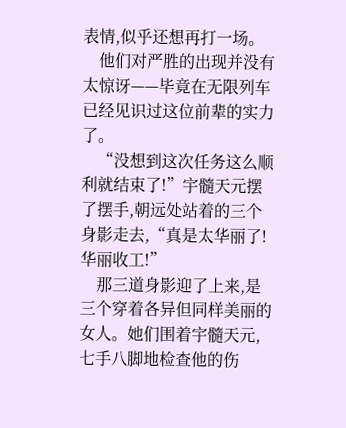表情,似乎还想再打一场。
    他们对严胜的出现并没有太惊讶——毕竟在无限列车已经见识过这位前辈的实力了。
    “没想到这次任务这么顺利就结束了!”宇髓天元摆了摆手,朝远处站着的三个身影走去,“真是太华丽了!华丽收工!”
    那三道身影迎了上来,是三个穿着各异但同样美丽的女人。她们围着宇髓天元,七手八脚地检查他的伤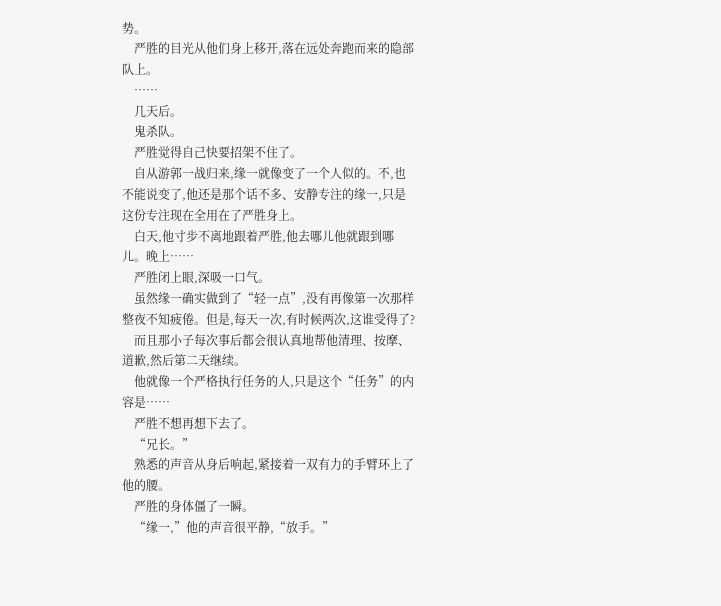势。
    严胜的目光从他们身上移开,落在远处奔跑而来的隐部队上。
    ……
    几天后。
    鬼杀队。
    严胜觉得自己快要招架不住了。
    自从游郭一战归来,缘一就像变了一个人似的。不,也不能说变了,他还是那个话不多、安静专注的缘一,只是这份专注现在全用在了严胜身上。
    白天,他寸步不离地跟着严胜,他去哪儿他就跟到哪儿。晚上……
    严胜闭上眼,深吸一口气。
    虽然缘一确实做到了“轻一点”,没有再像第一次那样整夜不知疲倦。但是,每天一次,有时候两次,这谁受得了?
    而且那小子每次事后都会很认真地帮他清理、按摩、道歉,然后第二天继续。
    他就像一个严格执行任务的人,只是这个“任务”的内容是……
    严胜不想再想下去了。
    “兄长。”
    熟悉的声音从身后响起,紧接着一双有力的手臂环上了他的腰。
    严胜的身体僵了一瞬。
    “缘一,”他的声音很平静,“放手。”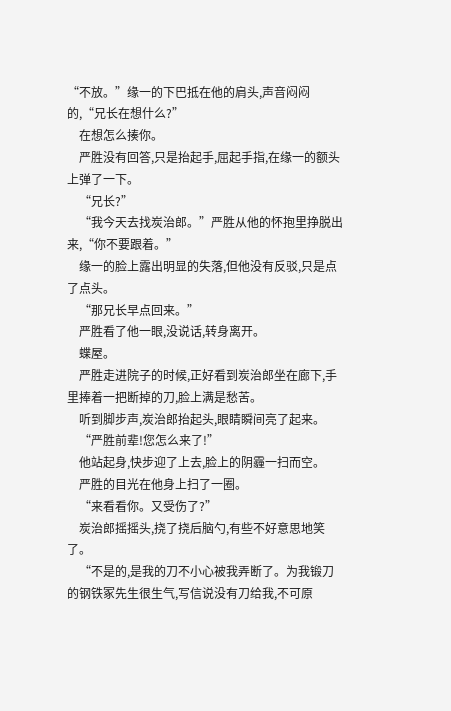“不放。”缘一的下巴抵在他的肩头,声音闷闷的,“兄长在想什么?”
    在想怎么揍你。
    严胜没有回答,只是抬起手,屈起手指,在缘一的额头上弹了一下。
    “兄长?”
    “我今天去找炭治郎。”严胜从他的怀抱里挣脱出来,“你不要跟着。”
    缘一的脸上露出明显的失落,但他没有反驳,只是点了点头。
    “那兄长早点回来。”
    严胜看了他一眼,没说话,转身离开。
    蝶屋。
    严胜走进院子的时候,正好看到炭治郎坐在廊下,手里捧着一把断掉的刀,脸上满是愁苦。
    听到脚步声,炭治郎抬起头,眼睛瞬间亮了起来。
    “严胜前辈!您怎么来了!”
    他站起身,快步迎了上去,脸上的阴霾一扫而空。
    严胜的目光在他身上扫了一圈。
    “来看看你。又受伤了?”
    炭治郎摇摇头,挠了挠后脑勺,有些不好意思地笑了。
    “不是的,是我的刀不小心被我弄断了。为我锻刀的钢铁冢先生很生气,写信说没有刀给我,不可原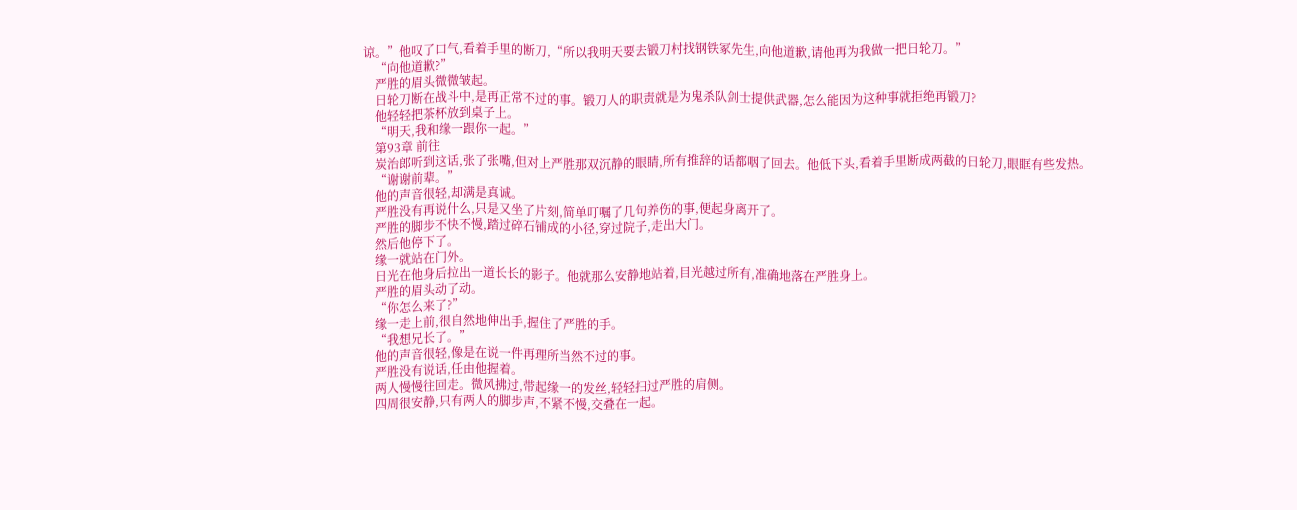谅。”他叹了口气,看着手里的断刀,“所以我明天要去锻刀村找钢铁冢先生,向他道歉,请他再为我做一把日轮刀。”
    “向他道歉?”
    严胜的眉头微微皱起。
    日轮刀断在战斗中,是再正常不过的事。锻刀人的职责就是为鬼杀队剑士提供武器,怎么能因为这种事就拒绝再锻刀?
    他轻轻把茶杯放到桌子上。
    “明天,我和缘一跟你一起。”
    第93章 前往
    炭治郎听到这话,张了张嘴,但对上严胜那双沉静的眼睛,所有推辞的话都咽了回去。他低下头,看着手里断成两截的日轮刀,眼眶有些发热。
    “谢谢前辈。”
    他的声音很轻,却满是真诚。
    严胜没有再说什么,只是又坐了片刻,简单叮嘱了几句养伤的事,便起身离开了。
    严胜的脚步不快不慢,踏过碎石铺成的小径,穿过院子,走出大门。
    然后他停下了。
    缘一就站在门外。
    日光在他身后拉出一道长长的影子。他就那么安静地站着,目光越过所有,准确地落在严胜身上。
    严胜的眉头动了动。
    “你怎么来了?”
    缘一走上前,很自然地伸出手,握住了严胜的手。
    “我想兄长了。”
    他的声音很轻,像是在说一件再理所当然不过的事。
    严胜没有说话,任由他握着。
    两人慢慢往回走。微风拂过,带起缘一的发丝,轻轻扫过严胜的肩侧。
    四周很安静,只有两人的脚步声,不紧不慢,交叠在一起。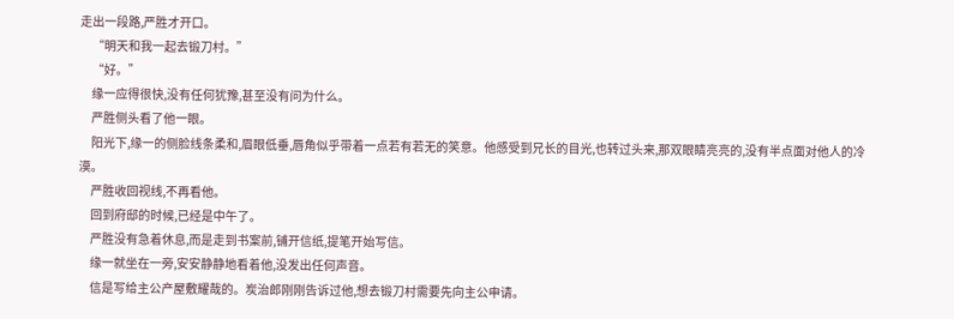走出一段路,严胜才开口。
    “明天和我一起去锻刀村。”
    “好。”
    缘一应得很快,没有任何犹豫,甚至没有问为什么。
    严胜侧头看了他一眼。
    阳光下,缘一的侧脸线条柔和,眉眼低垂,唇角似乎带着一点若有若无的笑意。他感受到兄长的目光,也转过头来,那双眼睛亮亮的,没有半点面对他人的冷漠。
    严胜收回视线,不再看他。
    回到府邸的时候,已经是中午了。
    严胜没有急着休息,而是走到书案前,铺开信纸,提笔开始写信。
    缘一就坐在一旁,安安静静地看着他,没发出任何声音。
    信是写给主公产屋敷耀哉的。炭治郎刚刚告诉过他,想去锻刀村需要先向主公申请。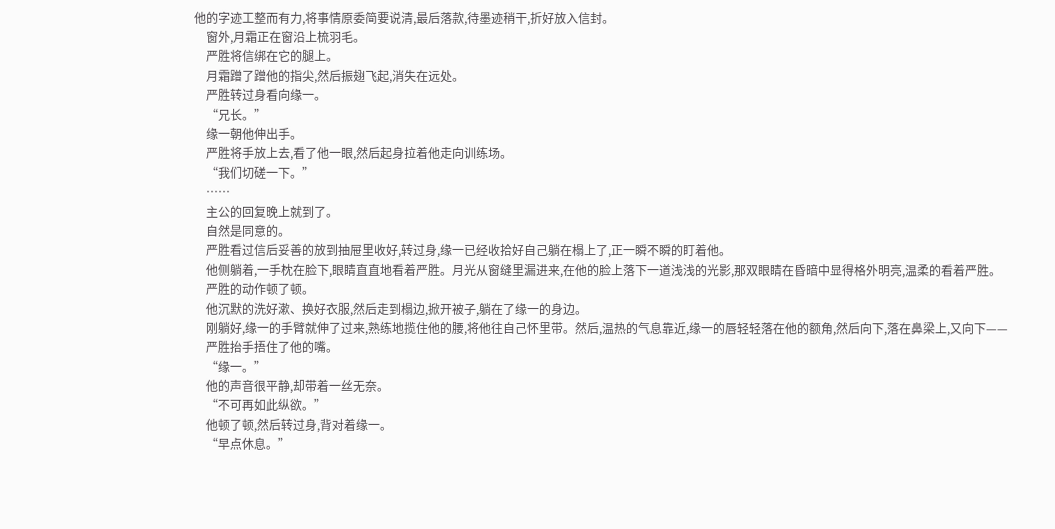他的字迹工整而有力,将事情原委简要说清,最后落款,待墨迹稍干,折好放入信封。
    窗外,月霜正在窗沿上梳羽毛。
    严胜将信绑在它的腿上。
    月霜蹭了蹭他的指尖,然后振翅飞起,消失在远处。
    严胜转过身看向缘一。
    “兄长。”
    缘一朝他伸出手。
    严胜将手放上去,看了他一眼,然后起身拉着他走向训练场。
    “我们切磋一下。”
    ……
    主公的回复晚上就到了。
    自然是同意的。
    严胜看过信后妥善的放到抽屉里收好,转过身,缘一已经收拾好自己躺在榻上了,正一瞬不瞬的盯着他。
    他侧躺着,一手枕在脸下,眼睛直直地看着严胜。月光从窗缝里漏进来,在他的脸上落下一道浅浅的光影,那双眼睛在昏暗中显得格外明亮,温柔的看着严胜。
    严胜的动作顿了顿。
    他沉默的洗好漱、换好衣服,然后走到榻边,掀开被子,躺在了缘一的身边。
    刚躺好,缘一的手臂就伸了过来,熟练地揽住他的腰,将他往自己怀里带。然后,温热的气息靠近,缘一的唇轻轻落在他的额角,然后向下,落在鼻梁上,又向下——
    严胜抬手捂住了他的嘴。
    “缘一。”
    他的声音很平静,却带着一丝无奈。
    “不可再如此纵欲。”
    他顿了顿,然后转过身,背对着缘一。
    “早点休息。”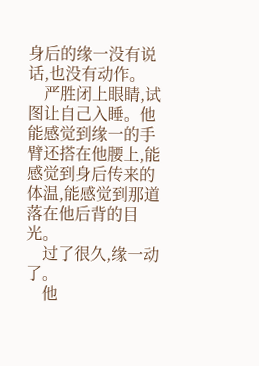身后的缘一没有说话,也没有动作。
    严胜闭上眼睛,试图让自己入睡。他能感觉到缘一的手臂还搭在他腰上,能感觉到身后传来的体温,能感觉到那道落在他后背的目光。
    过了很久,缘一动了。
    他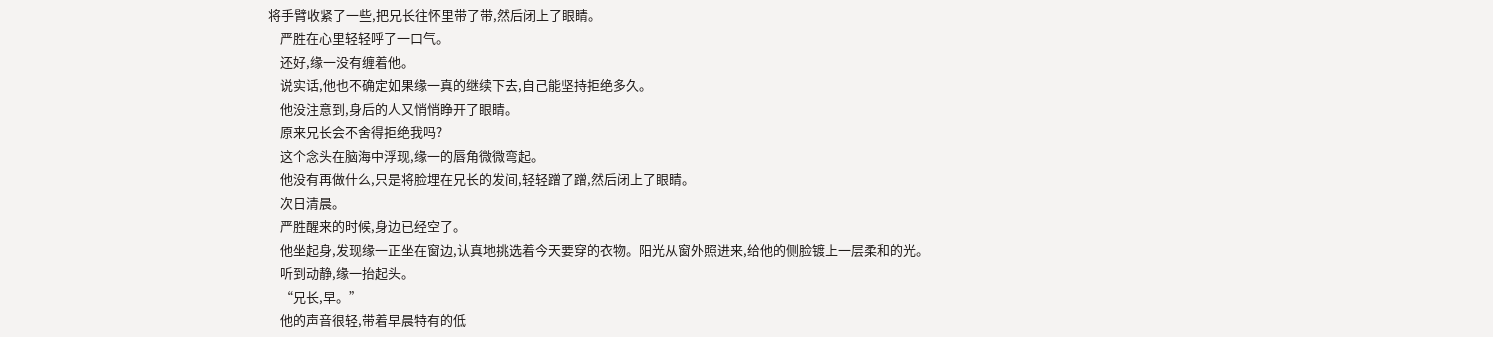将手臂收紧了一些,把兄长往怀里带了带,然后闭上了眼睛。
    严胜在心里轻轻呼了一口气。
    还好,缘一没有缠着他。
    说实话,他也不确定如果缘一真的继续下去,自己能坚持拒绝多久。
    他没注意到,身后的人又悄悄睁开了眼睛。
    原来兄长会不舍得拒绝我吗?
    这个念头在脑海中浮现,缘一的唇角微微弯起。
    他没有再做什么,只是将脸埋在兄长的发间,轻轻蹭了蹭,然后闭上了眼睛。
    次日清晨。
    严胜醒来的时候,身边已经空了。
    他坐起身,发现缘一正坐在窗边,认真地挑选着今天要穿的衣物。阳光从窗外照进来,给他的侧脸镀上一层柔和的光。
    听到动静,缘一抬起头。
    “兄长,早。”
    他的声音很轻,带着早晨特有的低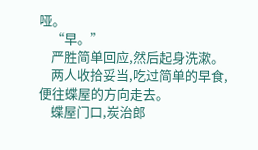哑。
    “早。”
    严胜简单回应,然后起身洗漱。
    两人收拾妥当,吃过简单的早食,便往蝶屋的方向走去。
    蝶屋门口,炭治郎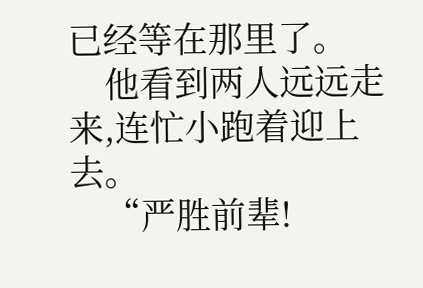已经等在那里了。
    他看到两人远远走来,连忙小跑着迎上去。
    “严胜前辈!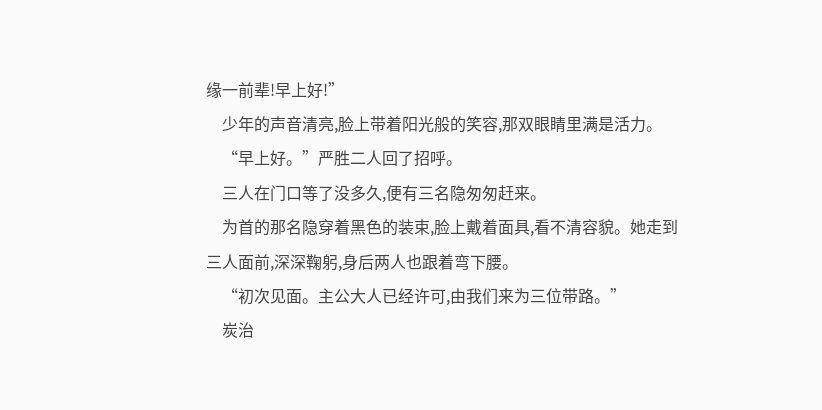缘一前辈!早上好!”
    少年的声音清亮,脸上带着阳光般的笑容,那双眼睛里满是活力。
    “早上好。”严胜二人回了招呼。
    三人在门口等了没多久,便有三名隐匆匆赶来。
    为首的那名隐穿着黑色的装束,脸上戴着面具,看不清容貌。她走到三人面前,深深鞠躬,身后两人也跟着弯下腰。
    “初次见面。主公大人已经许可,由我们来为三位带路。”
    炭治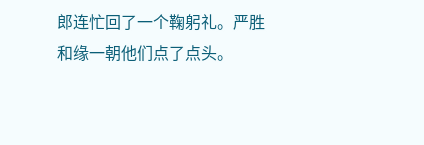郎连忙回了一个鞠躬礼。严胜和缘一朝他们点了点头。